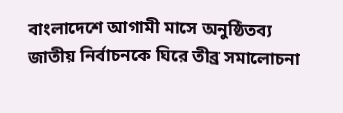বাংলাদেশে আগামী মাসে অনুষ্ঠিতব্য জাতীয় নির্বাচনকে ঘিরে তীব্র সমালোচনা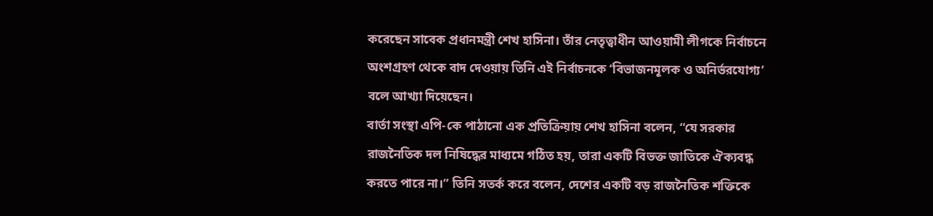করেছেন সাবেক প্রধানমন্ত্রী শেখ হাসিনা। তাঁর নেতৃত্বাধীন আওয়ামী লীগকে নির্বাচনে অংশগ্রহণ থেকে বাদ দেওয়ায় তিনি এই নির্বাচনকে ‘বিভাজনমূলক ও অনির্ভরযোগ্য’ বলে আখ্যা দিয়েছেন।
বার্তা সংস্থা এপি-কে পাঠানো এক প্রতিক্রিয়ায় শেখ হাসিনা বলেন, “যে সরকার রাজনৈতিক দল নিষিদ্ধের মাধ্যমে গঠিত হয়, তারা একটি বিভক্ত জাতিকে ঐক্যবদ্ধ করতে পারে না।” তিনি সতর্ক করে বলেন, দেশের একটি বড় রাজনৈতিক শক্তিকে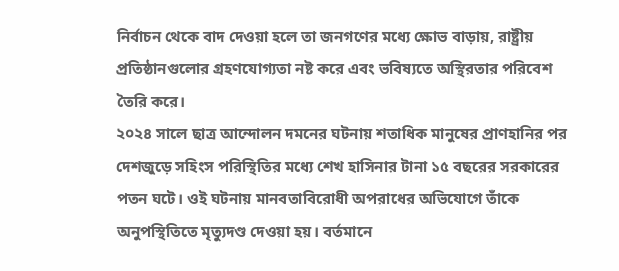নির্বাচন থেকে বাদ দেওয়া হলে তা জনগণের মধ্যে ক্ষোভ বাড়ায়, রাষ্ট্রীয় প্রতিষ্ঠানগুলোর গ্রহণযোগ্যতা নষ্ট করে এবং ভবিষ্যতে অস্থিরতার পরিবেশ তৈরি করে।
২০২৪ সালে ছাত্র আন্দোলন দমনের ঘটনায় শতাধিক মানুষের প্রাণহানির পর দেশজুড়ে সহিংস পরিস্থিতির মধ্যে শেখ হাসিনার টানা ১৫ বছরের সরকারের পতন ঘটে। ওই ঘটনায় মানবতাবিরোধী অপরাধের অভিযোগে তাঁকে অনুপস্থিতিতে মৃত্যুদণ্ড দেওয়া হয়। বর্তমানে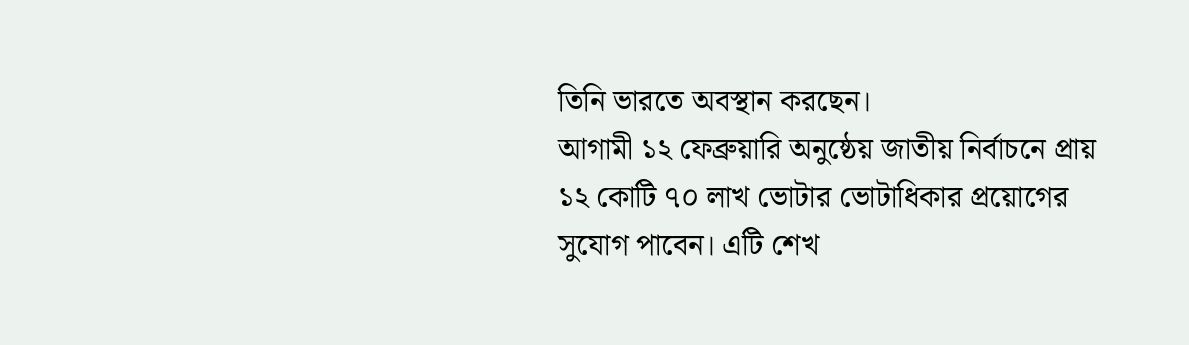তিনি ভারতে অবস্থান করছেন।
আগামী ১২ ফেব্রুয়ারি অনুষ্ঠেয় জাতীয় নির্বাচনে প্রায় ১২ কোটি ৭০ লাখ ভোটার ভোটাধিকার প্রয়োগের সুযোগ পাবেন। এটি শেখ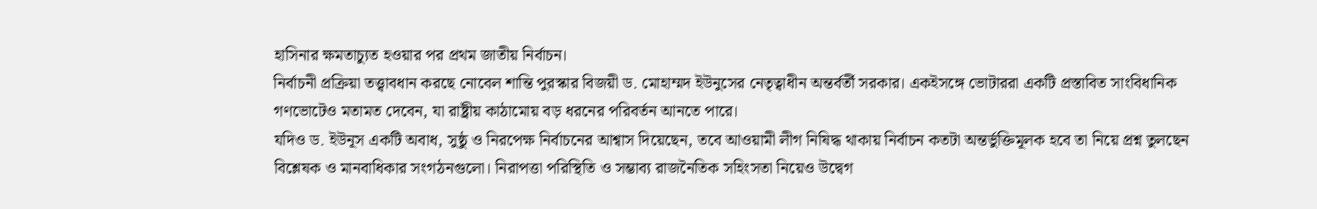হাসিনার ক্ষমতাচ্যুত হওয়ার পর প্রথম জাতীয় নির্বাচন।
নির্বাচনী প্রক্রিয়া তত্ত্বাবধান করছে নোবেল শান্তি পুরস্কার বিজয়ী ড. মোহাম্মদ ইউনুসের নেতৃত্বাধীন অন্তর্বর্তী সরকার। একইসঙ্গে ভোটাররা একটি প্রস্তাবিত সাংবিধানিক গণভোটেও মতামত দেবেন, যা রাষ্ট্রীয় কাঠামোয় বড় ধরনের পরিবর্তন আনতে পারে।
যদিও ড. ইউনূস একটি অবাধ, সুষ্ঠু ও নিরপেক্ষ নির্বাচনের আশ্বাস দিয়েছেন, তবে আওয়ামী লীগ নিষিদ্ধ থাকায় নির্বাচন কতটা অন্তর্ভুক্তিমূলক হবে তা নিয়ে প্রশ্ন তুলছেন বিশ্লেষক ও মানবাধিকার সংগঠনগুলো। নিরাপত্তা পরিস্থিতি ও সম্ভাব্য রাজনৈতিক সহিংসতা নিয়েও উদ্বেগ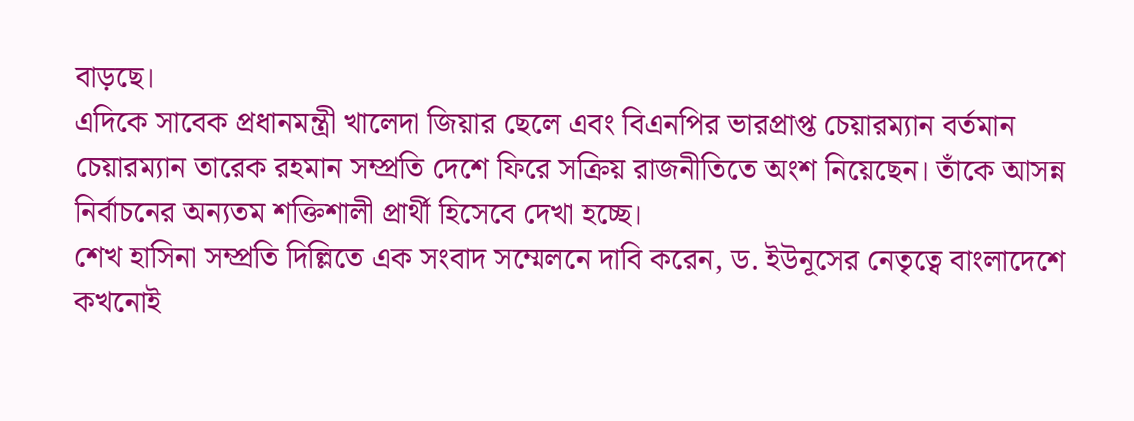বাড়ছে।
এদিকে সাবেক প্রধানমন্ত্রী খালেদা জিয়ার ছেলে এবং বিএনপির ভারপ্রাপ্ত চেয়ারম্যান বর্তমান চেয়ারম্যান তারেক রহমান সম্প্রতি দেশে ফিরে সক্রিয় রাজনীতিতে অংশ নিয়েছেন। তাঁকে আসন্ন নির্বাচনের অন্যতম শক্তিশালী প্রার্থী হিসেবে দেখা হচ্ছে।
শেখ হাসিনা সম্প্রতি দিল্লিতে এক সংবাদ সম্মেলনে দাবি করেন, ড. ইউনূসের নেতৃত্বে বাংলাদেশে কখনোই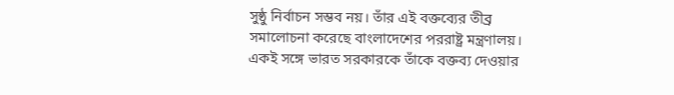সুষ্ঠু নির্বাচন সম্ভব নয়। তাঁর এই বক্তব্যের তীব্র সমালোচনা করেছে বাংলাদেশের পররাষ্ট্র মন্ত্রণালয়। একই সঙ্গে ভারত সরকারকে তাঁকে বক্তব্য দেওয়ার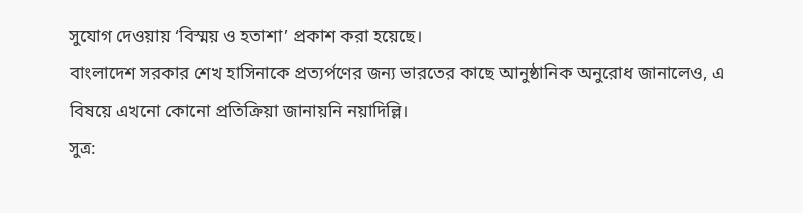সুযোগ দেওয়ায় ‘বিস্ময় ও হতাশা’ প্রকাশ করা হয়েছে।
বাংলাদেশ সরকার শেখ হাসিনাকে প্রত্যর্পণের জন্য ভারতের কাছে আনুষ্ঠানিক অনুরোধ জানালেও, এ বিষয়ে এখনো কোনো প্রতিক্রিয়া জানায়নি নয়াদিল্লি।
সুত্র: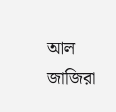আল জাজিরা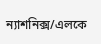ন্যাশনিক্স/এলকে